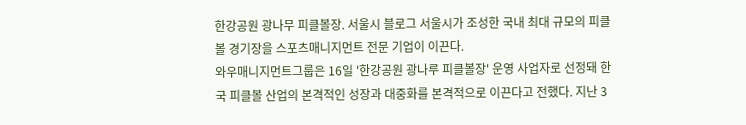한강공원 광나무 피클볼장. 서울시 블로그 서울시가 조성한 국내 최대 규모의 피클볼 경기장을 스포츠매니지먼트 전문 기업이 이끈다.
와우매니지먼트그룹은 16일 '한강공원 광나루 피클볼장' 운영 사업자로 선정돼 한국 피클볼 산업의 본격적인 성장과 대중화를 본격적으로 이끈다고 전했다. 지난 3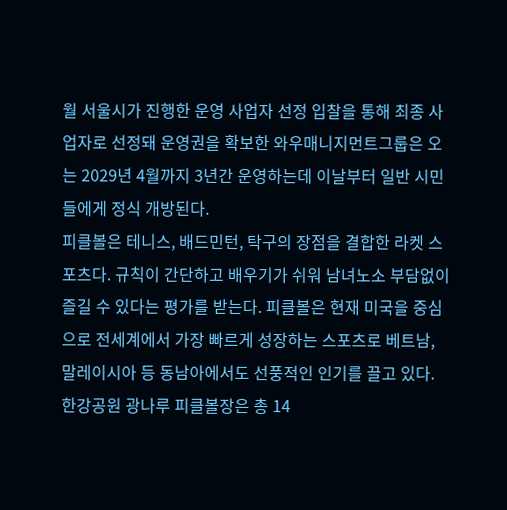월 서울시가 진행한 운영 사업자 선정 입찰을 통해 최종 사업자로 선정돼 운영권을 확보한 와우매니지먼트그룹은 오는 2029년 4월까지 3년간 운영하는데 이날부터 일반 시민들에게 정식 개방된다.
피클볼은 테니스, 배드민턴, 탁구의 장점을 결합한 라켓 스포츠다. 규칙이 간단하고 배우기가 쉬워 남녀노소 부담없이 즐길 수 있다는 평가를 받는다. 피클볼은 현재 미국을 중심으로 전세계에서 가장 빠르게 성장하는 스포츠로 베트남, 말레이시아 등 동남아에서도 선풍적인 인기를 끌고 있다.
한강공원 광나루 피클볼장은 총 14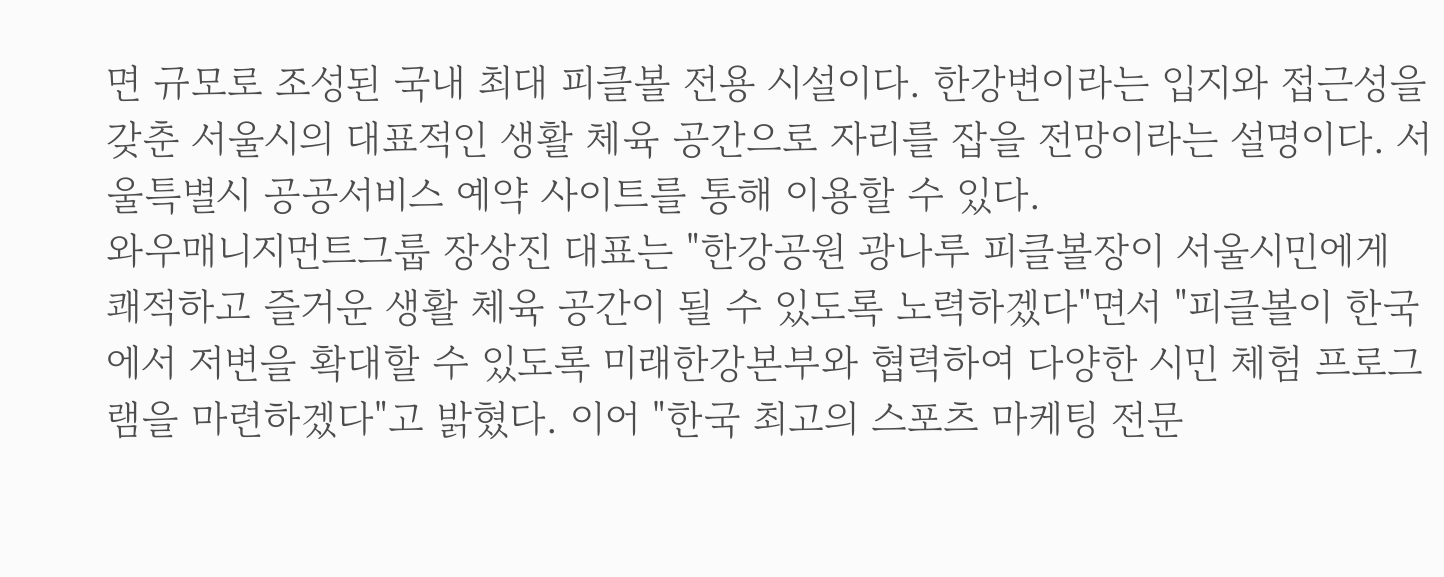면 규모로 조성된 국내 최대 피클볼 전용 시설이다. 한강변이라는 입지와 접근성을 갖춘 서울시의 대표적인 생활 체육 공간으로 자리를 잡을 전망이라는 설명이다. 서울특별시 공공서비스 예약 사이트를 통해 이용할 수 있다.
와우매니지먼트그룹 장상진 대표는 "한강공원 광나루 피클볼장이 서울시민에게 쾌적하고 즐거운 생활 체육 공간이 될 수 있도록 노력하겠다"면서 "피클볼이 한국에서 저변을 확대할 수 있도록 미래한강본부와 협력하여 다양한 시민 체험 프로그램을 마련하겠다"고 밝혔다. 이어 "한국 최고의 스포츠 마케팅 전문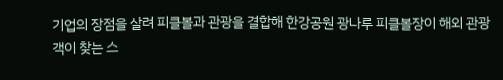기업의 장점을 살려 피클볼과 관광을 결합해 한강공원 광나루 피클볼장이 해외 관광객이 찾는 스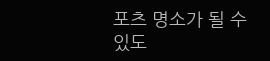포츠 명소가 될 수 있도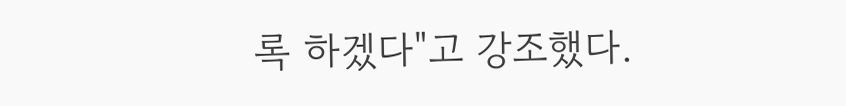록 하겠다"고 강조했다.